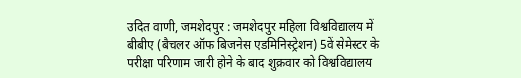उदित वाणी, जमशेदपुर : जमशेदपुर महिला विश्वविद्यालय में बीबीए (बैचलर ऑफ बिजनेस एडमिनिस्ट्रेशन) 5वें सेमेस्टर के परीक्षा परिणाम जारी होने के बाद शुक्रवार को विश्वविद्यालय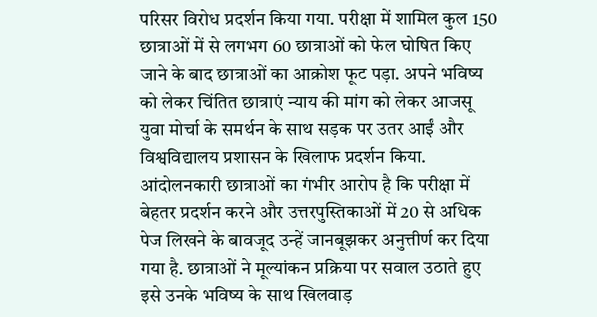परिसर विरोध प्रदर्शन किया गया. परीक्षा में शामिल कुल 150 छात्राओं में से लगभग 60 छात्राओं को फेल घोषित किए जाने के बाद छात्राओं का आक्रोश फूट पड़ा. अपने भविष्य को लेकर चिंतित छात्राएं न्याय की मांग को लेकर आजसू युवा मोर्चा के समर्थन के साथ सड़क पर उतर आईं और विश्वविद्यालय प्रशासन के खिलाफ प्रदर्शन किया.
आंदोलनकारी छात्राओं का गंभीर आरोप है कि परीक्षा में बेहतर प्रदर्शन करने और उत्तरपुस्तिकाओं में 20 से अधिक पेज लिखने के बावजूद उन्हें जानबूझकर अनुत्तीर्ण कर दिया गया है. छात्राओं ने मूल्यांकन प्रक्रिया पर सवाल उठाते हुए इसे उनके भविष्य के साथ खिलवाड़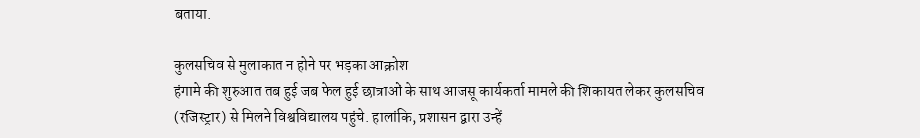बताया.

कुलसचिव से मुलाकात न होने पर भड़का आक्रोश
हंगामे की शुरुआत तब हुई जब फेल हुई छात्राओं के साथ आजसू कार्यकर्ता मामले की शिकायत लेकर कुलसचिव (रजिस्ट्रार) से मिलने विश्वविद्यालय पहुंचे. हालांकि, प्रशासन द्वारा उन्हें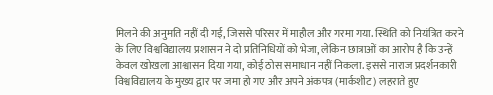मिलने की अनुमति नहीं दी गई, जिससे परिसर में माहौल और गरमा गया. स्थिति को नियंत्रित करने के लिए विश्वविद्यालय प्रशासन ने दो प्रतिनिधियों को भेजा, लेकिन छात्राओं का आरोप है कि उन्हें केवल खोखला आश्वासन दिया गया, कोई ठोस समाधान नहीं निकला. इससे नाराज प्रदर्शनकारी विश्वविद्यालय के मुख्य द्वार पर जमा हो गए और अपने अंकपत्र (मार्कशीट) लहराते हुए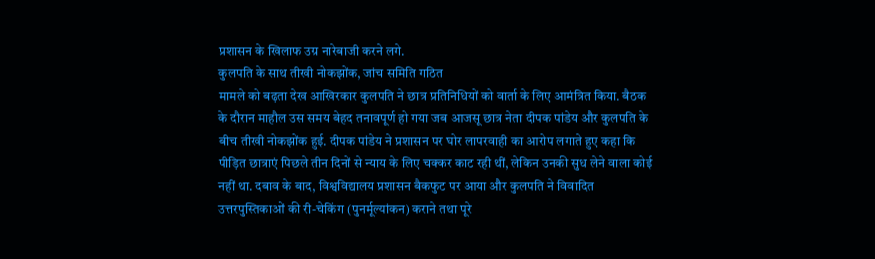प्रशासन के खिलाफ उग्र नारेबाजी करने लगे.
कुलपति के साथ तीखी नोकझोंक, जांच समिति गठित
मामले को बढ़ता देख आखिरकार कुलपति ने छात्र प्रतिनिधियों को वार्ता के लिए आमंत्रित किया. बैठक के दौरान माहौल उस समय बेहद तनावपूर्ण हो गया जब आजसू छात्र नेता दीपक पांडेय और कुलपति के बीच तीखी नोकझोंक हुई. दीपक पांडेय ने प्रशासन पर घोर लापरवाही का आरोप लगाते हुए कहा कि पीड़ित छात्राएं पिछले तीन दिनों से न्याय के लिए चक्कर काट रही थीं, लेकिन उनकी सुध लेने वाला कोई नहीं था. दबाव के बाद, विश्वविद्यालय प्रशासन बैकफुट पर आया और कुलपति ने विवादित उत्तरपुस्तिकाओं की री-चेकिंग (पुनर्मूल्यांकन) कराने तथा पूरे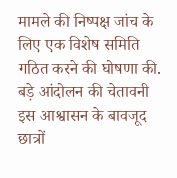मामले की निष्पक्ष जांच के लिए एक विशेष समिति गठित करने की घोषणा की.
बड़े आंदोलन की चेतावनी
इस आश्वासन के बावजूद छात्रों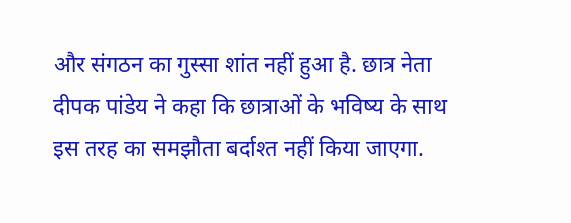और संगठन का गुस्सा शांत नहीं हुआ है. छात्र नेता दीपक पांडेय ने कहा कि छात्राओं के भविष्य के साथ इस तरह का समझौता बर्दाश्त नहीं किया जाएगा.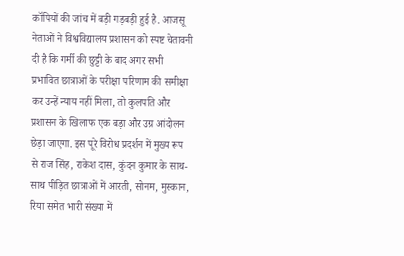कॉपियों की जांच में बड़ी गड़बड़ी हुई है. आजसू नेताओं ने विश्वविद्यालय प्रशासन को स्पष्ट चेतावनी दी है कि गर्मी की छुट्टी के बाद अगर सभी प्रभावित छात्राओं के परीक्षा परिणाम की समीक्षा कर उन्हें न्याय नहीं मिला, तो कुलपति और प्रशासन के खिलाफ एक बड़ा और उग्र आंदोलन छेड़ा जाएगा. इस पूरे विरोध प्रदर्शन में मुख्य रूप से राज सिंह, राकेश दास, कुंदन कुमार के साथ-साथ पीड़ित छात्राओं में आरती, सोनम, मुस्कान, रिया समेत भारी संख्या में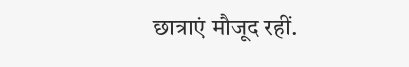छात्राएं मौजूद रहीं.